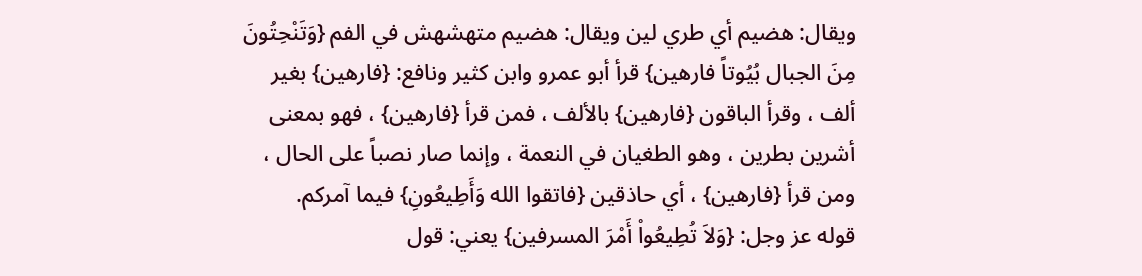ويقال: هضيم أي طري لين ويقال: هضيم متهشهش في الفم {وَتَنْحِتُونَ مِنَ الجبال بُيُوتاً فارهين} قرأ أبو عمرو وابن كثير ونافع: {فارهين} بغير ألف ، وقرأ الباقون {فارهين} بالألف ، فمن قرأ {فارهين} ، فهو بمعنى أشرين بطرين ، وهو الطغيان في النعمة ، وإنما صار نصباً على الحال ، ومن قرأ {فارهين} ، أي حاذقين {فاتقوا الله وَأَطِيعُونِ} فيما آمركم.
قوله عز وجل: {وَلاَ تُطِيعُواْ أَمْرَ المسرفين} يعني: قول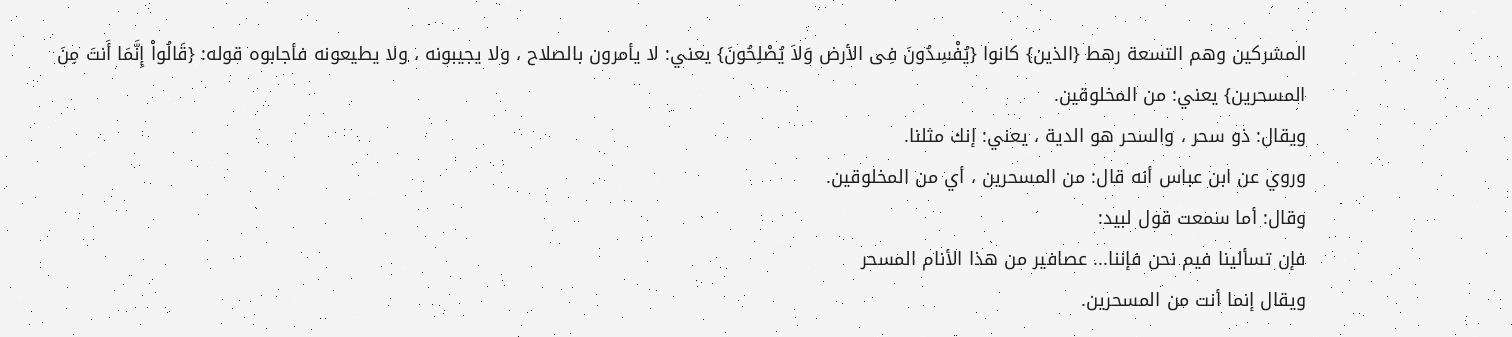المشركين وهم التسعة رهط {الذين} كانوا {يُفْسِدُونَ فِى الأرض وَلاَ يُصْلِحُونَ} يعني: لا يأمرون بالصلاح ، ولا يجيبونه ، ولا يطيعونه فأجابوه قوله: {قَالُواْ إِنَّمَا أَنتَ مِنَ المسحرين} يعني: من المخلوقين.
ويقال: ذو سحر ، والسحر هو الدية ، يعني: إنك مثلنا.
وروي عن ابن عباس أنه قال: من المسحرين ، أي من المخلوقين.
وقال: أما سمعت قول لبيد:
فإن تسألينا فيم نحن فإننا... عصافير من هذا الأنام المسحر
ويقال إنما أنت من المسحرين.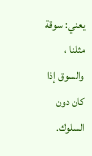يعني: سوقة مثلنا ، والسوق إذا كان دون السلوك.